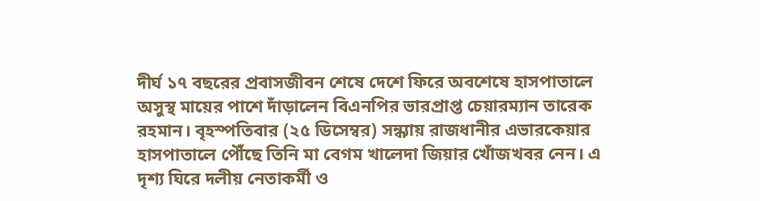দীর্ঘ ১৭ বছরের প্রবাসজীবন শেষে দেশে ফিরে অবশেষে হাসপাতালে অসুস্থ মায়ের পাশে দাঁড়ালেন বিএনপির ভারপ্রাপ্ত চেয়ারম্যান তারেক রহমান। বৃহস্পতিবার (২৫ ডিসেম্বর) সন্ধ্যায় রাজধানীর এভারকেয়ার হাসপাতালে পৌঁছে তিনি মা বেগম খালেদা জিয়ার খোঁজখবর নেন। এ দৃশ্য ঘিরে দলীয় নেতাকর্মী ও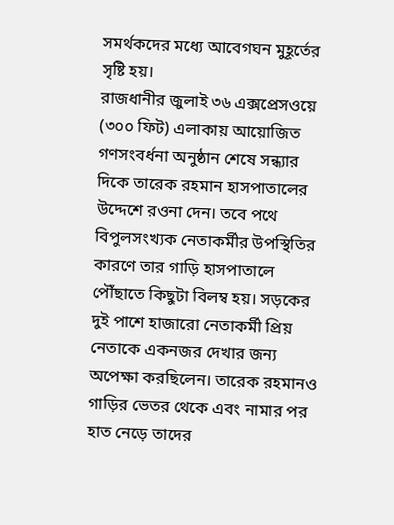সমর্থকদের মধ্যে আবেগঘন মুহূর্তের সৃষ্টি হয়।
রাজধানীর জুলাই ৩৬ এক্সপ্রেসওয়ে (৩০০ ফিট) এলাকায় আয়োজিত গণসংবর্ধনা অনুষ্ঠান শেষে সন্ধ্যার দিকে তারেক রহমান হাসপাতালের উদ্দেশে রওনা দেন। তবে পথে বিপুলসংখ্যক নেতাকর্মীর উপস্থিতির কারণে তার গাড়ি হাসপাতালে পৌঁছাতে কিছুটা বিলম্ব হয়। সড়কের দুই পাশে হাজারো নেতাকর্মী প্রিয় নেতাকে একনজর দেখার জন্য অপেক্ষা করছিলেন। তারেক রহমানও গাড়ির ভেতর থেকে এবং নামার পর হাত নেড়ে তাদের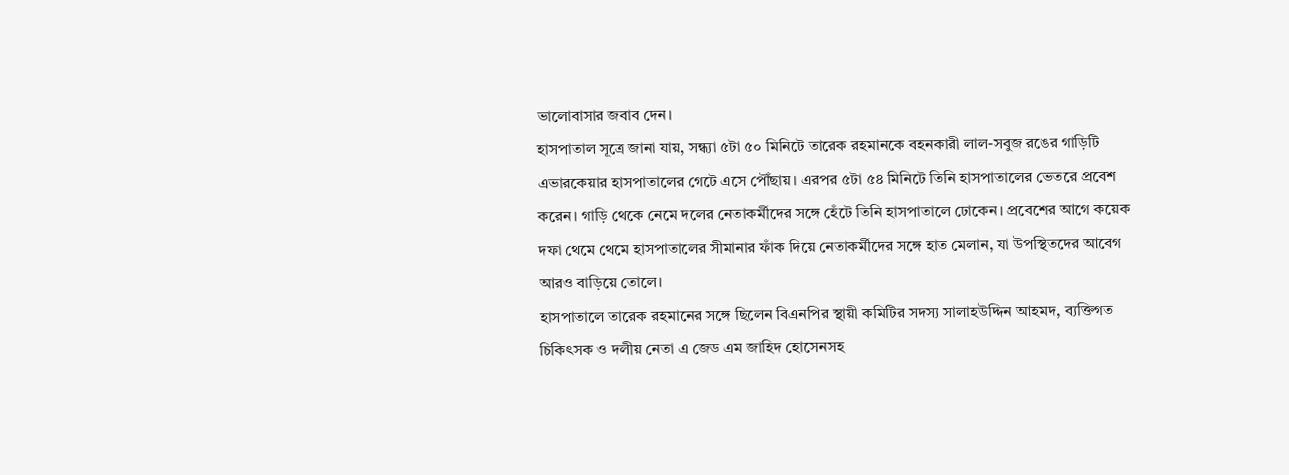ভালোবাসার জবাব দেন।
হাসপাতাল সূত্রে জানা যায়, সন্ধ্যা ৫টা ৫০ মিনিটে তারেক রহমানকে বহনকারী লাল-সবুজ রঙের গাড়িটি এভারকেয়ার হাসপাতালের গেটে এসে পৌঁছায়। এরপর ৫টা ৫৪ মিনিটে তিনি হাসপাতালের ভেতরে প্রবেশ করেন। গাড়ি থেকে নেমে দলের নেতাকর্মীদের সঙ্গে হেঁটে তিনি হাসপাতালে ঢোকেন। প্রবেশের আগে কয়েক দফা থেমে থেমে হাসপাতালের সীমানার ফাঁক দিয়ে নেতাকর্মীদের সঙ্গে হাত মেলান, যা উপস্থিতদের আবেগ আরও বাড়িয়ে তোলে।
হাসপাতালে তারেক রহমানের সঙ্গে ছিলেন বিএনপির স্থায়ী কমিটির সদস্য সালাহউদ্দিন আহমদ, ব্যক্তিগত চিকিৎসক ও দলীয় নেতা এ জেড এম জাহিদ হোসেনসহ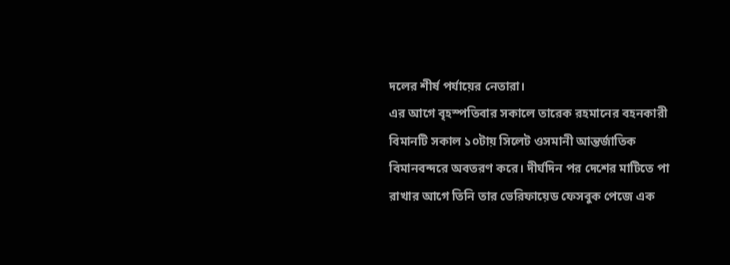দলের শীর্ষ পর্যায়ের নেতারা।
এর আগে বৃহস্পতিবার সকালে তারেক রহমানের বহনকারী বিমানটি সকাল ১০টায় সিলেট ওসমানী আন্তর্জাতিক বিমানবন্দরে অবতরণ করে। দীর্ঘদিন পর দেশের মাটিতে পা রাখার আগে তিনি তার ভেরিফায়েড ফেসবুক পেজে এক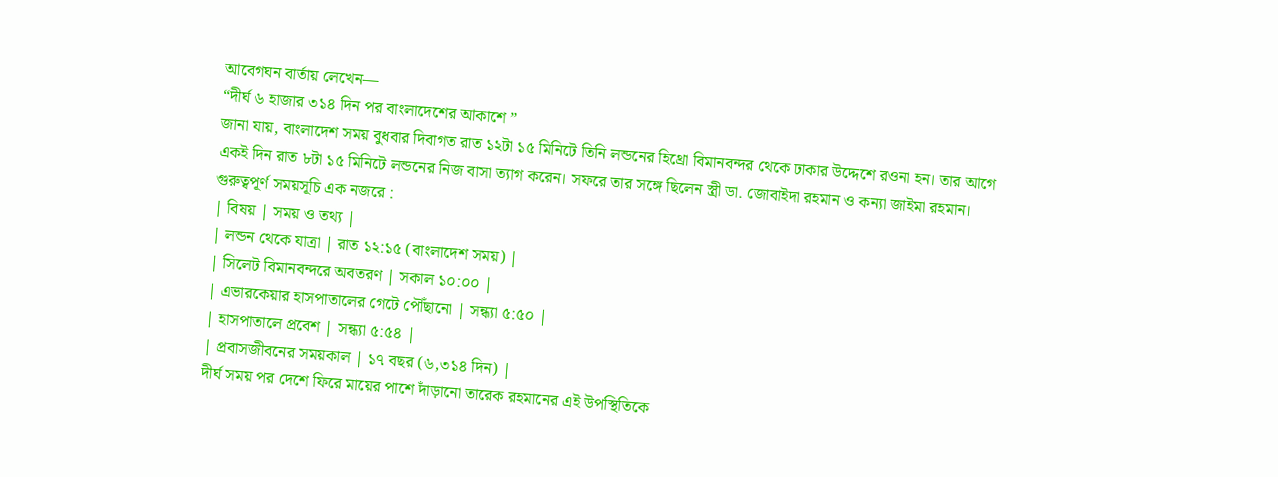আবেগঘন বার্তায় লেখেন—
“দীর্ঘ ৬ হাজার ৩১৪ দিন পর বাংলাদেশের আকাশে ”
জানা যায়, বাংলাদেশ সময় বুধবার দিবাগত রাত ১২টা ১৫ মিনিটে তিনি লন্ডনের হিথ্রো বিমানবন্দর থেকে ঢাকার উদ্দেশে রওনা হন। তার আগে একই দিন রাত ৮টা ১৫ মিনিটে লন্ডনের নিজ বাসা ত্যাগ করেন। সফরে তার সঙ্গে ছিলেন স্ত্রী ডা. জোবাইদা রহমান ও কন্যা জাইমা রহমান।
গুরুত্বপূর্ণ সময়সূচি এক নজরে :
| বিষয় | সময় ও তথ্য |
| লন্ডন থেকে যাত্রা | রাত ১২:১৫ (বাংলাদেশ সময়) |
| সিলেট বিমানবন্দরে অবতরণ | সকাল ১০:০০ |
| এভারকেয়ার হাসপাতালের গেটে পৌঁছানো | সন্ধ্যা ৫:৫০ |
| হাসপাতালে প্রবেশ | সন্ধ্যা ৫:৫৪ |
| প্রবাসজীবনের সময়কাল | ১৭ বছর (৬,৩১৪ দিন) |
দীর্ঘ সময় পর দেশে ফিরে মায়ের পাশে দাঁড়ানো তারেক রহমানের এই উপস্থিতিকে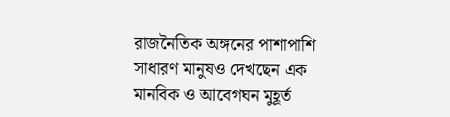রাজনৈতিক অঙ্গনের পাশাপাশি সাধারণ মানুষও দেখছেন এক মানবিক ও আবেগঘন মুহূর্ত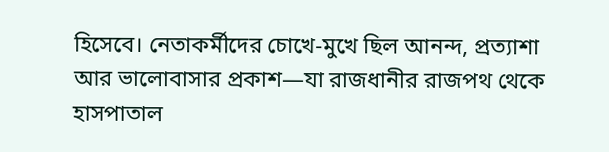হিসেবে। নেতাকর্মীদের চোখে-মুখে ছিল আনন্দ, প্রত্যাশা আর ভালোবাসার প্রকাশ—যা রাজধানীর রাজপথ থেকে হাসপাতাল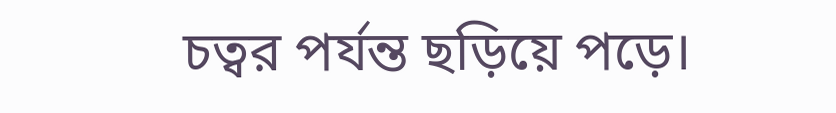চত্বর পর্যন্ত ছড়িয়ে পড়ে।